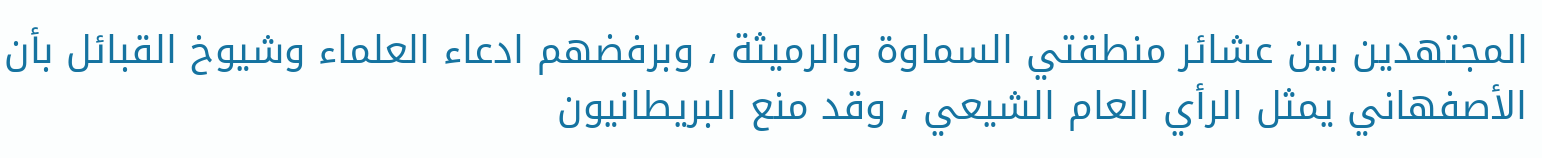المجتهدين بين عشائر منطقتي السماوة والرميثة ، وبرفضهم ادعاء العلماء وشيوخ القبائل بأن الأصفهاني يمثل الرأي العام الشيعي ، وقد منع البريطانيون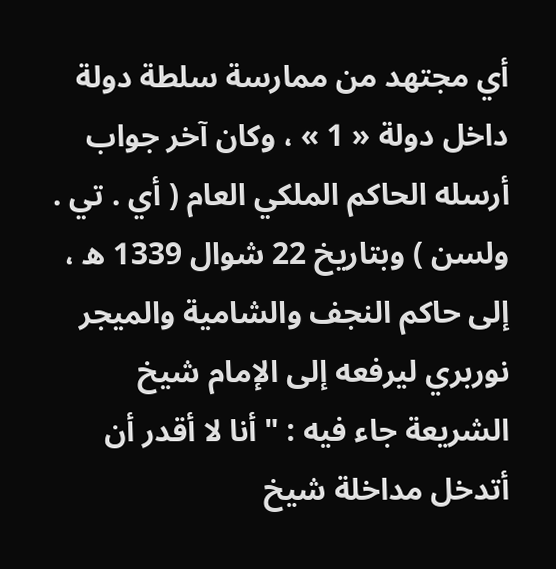أي مجتهد من ممارسة سلطة دولة داخل دولة « 1 » ، وكان آخر جواب أرسله الحاكم الملكي العام ( أي . تي . ولسن ) وبتاريخ 22 شوال 1339 ه ، إلى حاكم النجف والشامية والميجر نوربري ليرفعه إلى الإمام شيخ الشريعة جاء فيه : " أنا لا أقدر أن أتدخل مداخلة شيخ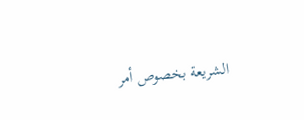الشريعة بخصوص أمر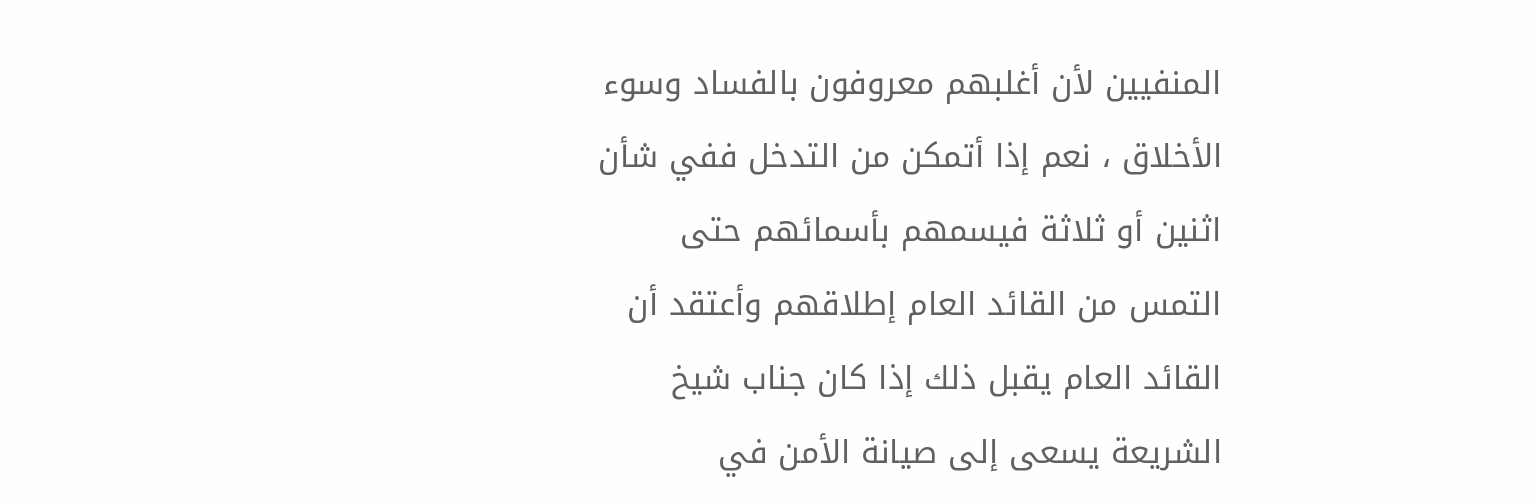المنفيين لأن أغلبهم معروفون بالفساد وسوء الأخلاق ، نعم إذا أتمكن من التدخل ففي شأن اثنين أو ثلاثة فيسمهم بأسمائهم حتى التمس من القائد العام إطلاقهم وأعتقد أن القائد العام يقبل ذلك إذا كان جناب شيخ الشريعة يسعى إلى صيانة الأمن في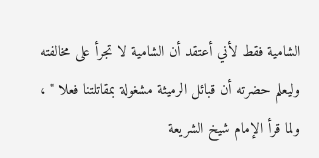الشامية فقط لأني أعتقد أن الشامية لا تجرأ على مخالفته وليعلم حضرته أن قبائل الرميثة مشغولة بمقاتلتنا فعلا " ، ولما قرأ الإمام شيخ الشريعة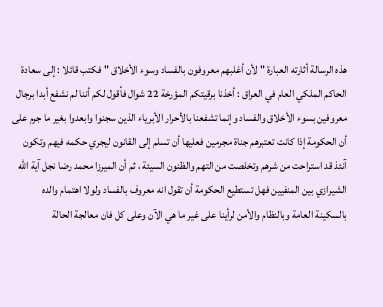هذه الرسالة أثارته العبارة " لأن أغلبهم معروفون بالفساد وسوء الأخلاق " فكتب قائلا : إلى سعادة الحاكم الملكي العام في العراق : أخذنا برقيتكم المؤرخة 22 شوال فأقول لكم أننا لم نشفع أبدا برجال معروفين بسوء الأخلاق والفساد وإنما تشفعنا بالأحرار الأبرياء الذين سجنوا وابعدوا بغير ما جرم على أن الحكومة إذا كانت تعتبرهم جناة مجرمين فعليها أن تسلم إلى القانون ليجري حكمه فيهم وتكون آنئذ قد استراحت من شرهم وتخلصت من التهم والظنون السيئة ، ثم أن الميرزا محمد رضا نجل آية اللّه الشيرازي بين المنفيين فهل تستطيع الحكومة أن تقول انه معروف بالفساد ولولا اهتمام والده بالسكينة العامة وبالنظام والأمن لرأينا على غير ما هي الآن وعلى كل فان معالجة الحالة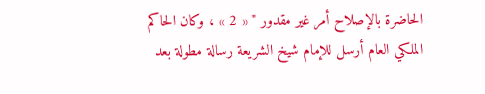الحاضرة بالإصلاح أمر غير مقدور " « 2 » ، وكان الحاكم الملكي العام أرسل للإمام شيخ الشريعة رسالة مطولة بعد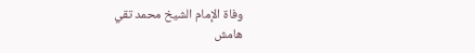وفاة الإمام الشيخ محمد تقي
هامش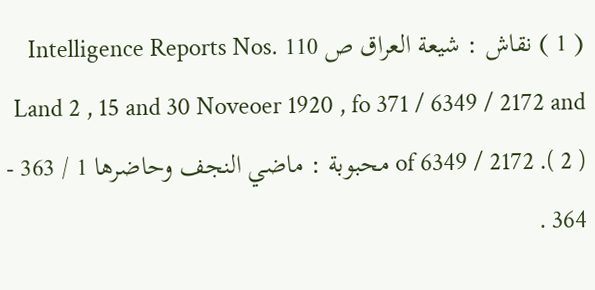( 1 ) نقاش : شيعة العراق ص 110 .Intelligence Reports Nos Land 2 , 15 and 30 Noveoer 1920 , fo 371 / 6349 / 2172 and of 6349 / 2172 .( 2 ) محبوبة : ماضي النجف وحاضرها 1 / 363 - 364 .